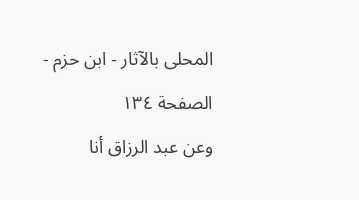المحلى بالآثار - ابن حزم - الصفحة ١٣٤
وعن عبد الرزاق أنا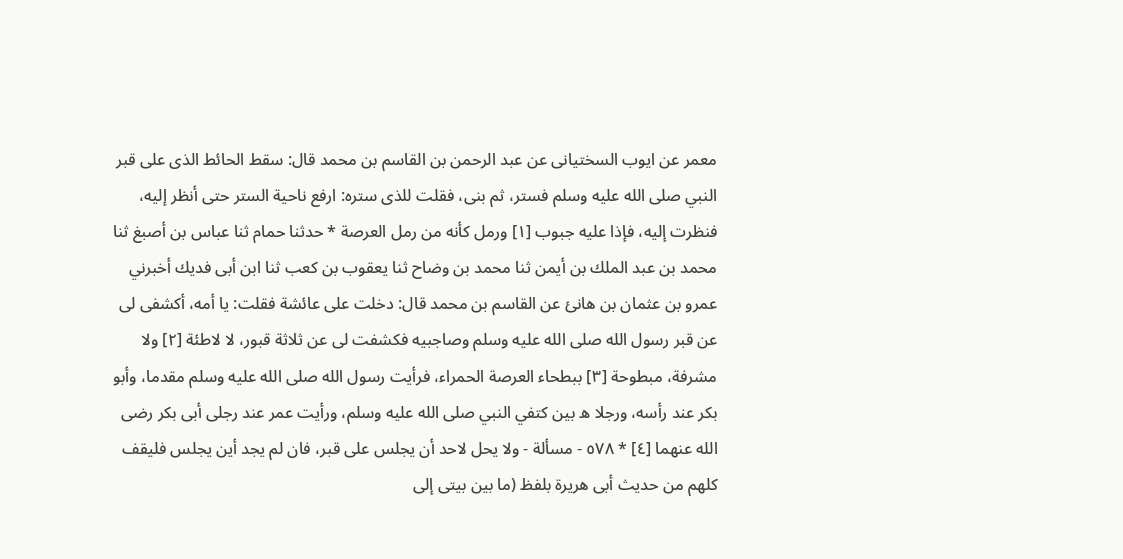معمر عن ايوب السختيانى عن عبد الرحمن بن القاسم بن محمد قال: سقط الحائط الذى على قبر النبي صلى الله عليه وسلم فستر، ثم بنى، فقلت للذى ستره: ارفع ناحية الستر حتى أنظر إليه، فنظرت إليه، فإذا عليه جبوب [١] ورمل كأنه من رمل العرصة * حدثنا حمام ثنا عباس بن أصبغ ثنا محمد بن عبد الملك بن أيمن ثنا محمد بن وضاح ثنا يعقوب بن كعب ثنا ابن أبى فديك أخبرني عمرو بن عثمان بن هانئ عن القاسم بن محمد قال: دخلت على عائشة فقلت: يا أمه، أكشفى لى عن قبر رسول الله صلى الله عليه وسلم وصاجبيه فكشفت لى عن ثلاثة قبور، لا لاطئة [٢] ولا مشرفة، مبطوحة [٣] ببطحاء العرصة الحمراء، فرأيت رسول الله صلى الله عليه وسلم مقدما، وأبو بكر عند رأسه، ورجلا ه بين كتفي النبي صلى الله عليه وسلم، ورأيت عمر عند رجلى أبى بكر رضى الله عنهما [٤] * ٥٧٨ - مسألة - ولا يحل لاحد أن يجلس على قبر، فان لم يجد أين يجلس فليقف كلهم من حديث أبى هريرة بلفظ (ما بين بيتى إلى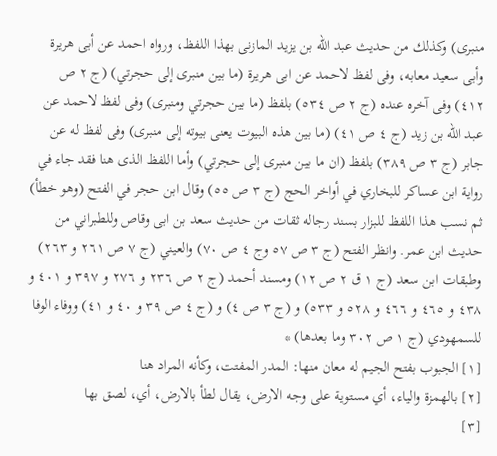منبرى) وكذلك من حديث عبد الله بن يزيد المازنى بهذا اللفظ، ورواه احمد عن أبى هريرة وأبى سعيد معابه، وفى لفظ لاحمد عن ابى هريرة (ما بين منبرى إلى حجرتي) (ج ٢ ص ٤١٢) وفى آخره عنده (ج ٢ ص ٥٣٤) بلفظ (ما بين حجرتي ومنبرى) وفى لفظ لاحمد عن عبد الله بن زيد (ج ٤ ص ٤١) (ما بين هذه البيوت يعنى بيوته إلى منبرى) وفى لفظ له عن جابر (ج ٣ ص ٣٨٩) بلفظ (ان ما بين منبرى إلى حجرتي) وأما اللفظ الذى هنا فقد جاء في رواية ابن عساكر للبخاري في أواخر الحج (ج ٣ ص ٥٥) وقال ابن حجر في الفتح (وهو خطأ) ثم نسب هذا اللفظ للبزار بسند رجاله ثقات من حديث سعد بن ابى وقاص وللطبراني من حديث ابن عمر. وانظر الفتح (ج ٣ ص ٥٧ وج ٤ ص ٧٠) والعيني (ج ٧ ص ٢٦١ و ٢٦٣) وطبقات ابن سعد (ج ١ ق ٢ ص ١٢) ومسند أحمد (ج ٢ ص ٢٣٦ و ٢٧٦ و ٣٩٧ و ٤٠١ و ٤٣٨ و ٤٦٥ و ٤٦٦ و ٥٢٨ و ٥٣٣) و (ج ٣ ص ٤) و (ج ٤ ص ٣٩ و ٤٠ و ٤١) ووفاء الوفا للسمهودي (ج ١ ص ٣٠٢ وما بعدها) *
[١] الجبوب بفتح الجيم له معان منها: المدر المفتت، وكأنه المراد هنا
[٢] بالهمزة والياء، أي مستوية على وجه الارض، يقال لطأ بالارض، أي، لصق بها
[٣]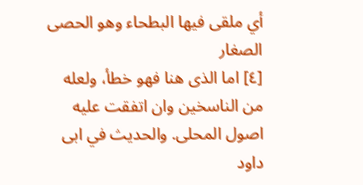أي ملقى فيها البطحاء وهو الحصى الصغار
[٤] اما الذى هنا فهو خطأ، ولعله من الناسخين وان اتفقت عليه اصول المحلى. والحديث في ابى داود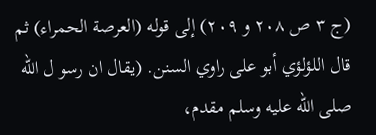(ج ٣ ص ٢٠٨ و ٢٠٩) إلى قوله (العرصة الحمراء) ثم قال اللؤلؤي أبو على راوي السنن. (يقال ان رسو ل الله صلى الله عليه وسلم مقدم،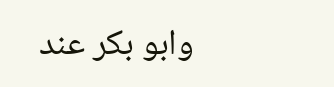وابو بكر عند